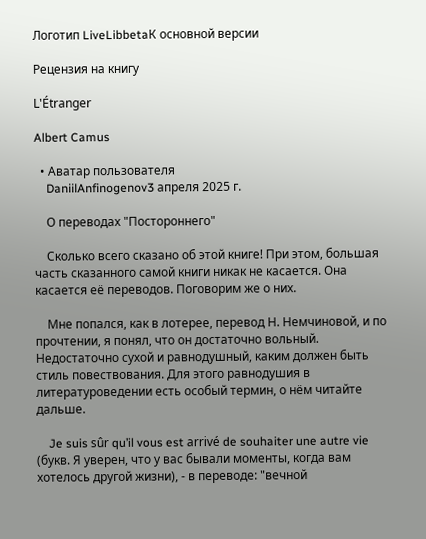Логотип LiveLibbetaК основной версии

Рецензия на книгу

L'Étranger

Albert Camus

  • Аватар пользователя
    DaniilAnfinogenov3 апреля 2025 г.

    О переводах "Постороннего"

    Сколько всего сказано об этой книге! При этом, большая часть сказанного самой книги никак не касается. Она касается её переводов. Поговорим же о них.

    Мне попался, как в лотерее, перевод Н. Немчиновой, и по прочтении, я понял, что он достаточно вольный. Недостаточно сухой и равнодушный, каким должен быть стиль повествования. Для этого равнодушия в литературоведении есть особый термин, о нём читайте дальше.

    Je suis sûr qu’il vous est arrivé de souhaiter une autre vie (букв. Я уверен, что у вас бывали моменты, когда вам хотелось другой жизни), - в переводе: "вечной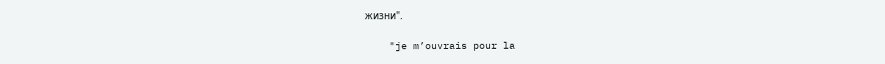жизни".

    "je m’ouvrais pour la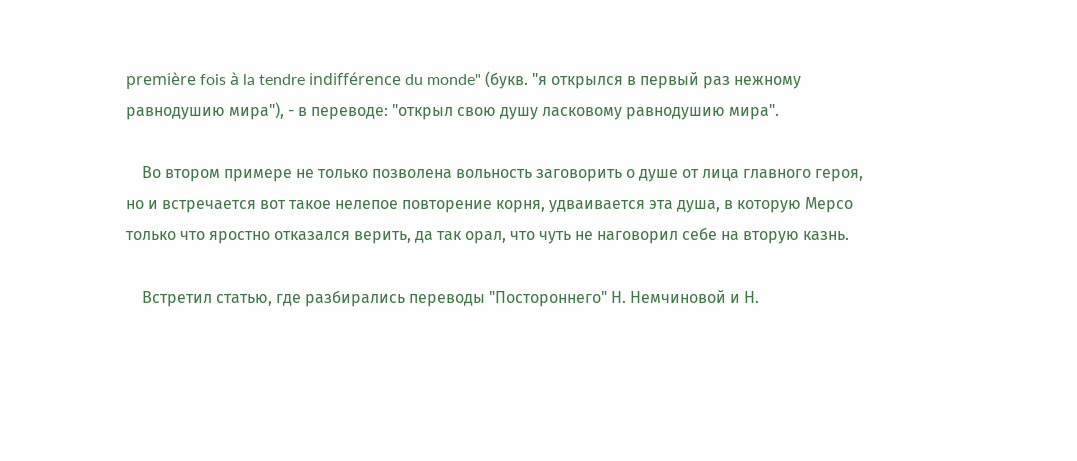première fois à la tendre indifférence du monde" (букв. "я открылся в первый раз нежному равнодушию мира"), - в переводе: "открыл свою душу ласковому равнодушию мира".

    Во втором примере не только позволена вольность заговорить о душе от лица главного героя, но и встречается вот такое нелепое повторение корня, удваивается эта душа, в которую Мерсо только что яростно отказался верить, да так орал, что чуть не наговорил себе на вторую казнь.

    Встретил статью, где разбирались переводы "Постороннего" Н. Немчиновой и Н.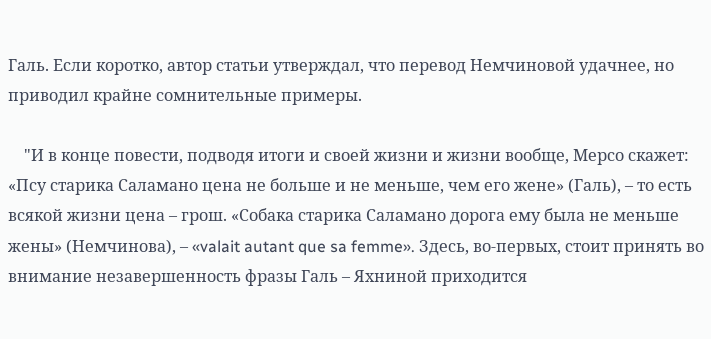Галь. Если коротко, автор статьи утверждал, что перевод Немчиновой удачнее, но приводил крайне сомнительные примеры.

    "И в конце повести, подводя итоги и своей жизни и жизни вообще, Мерсо скажет: «Псу старика Саламано цена не больше и не меньше, чем его жене» (Галь), – то есть всякой жизни цена – грош. «Собака старика Саламано дорога ему была не меньше жены» (Немчинова), – «valait autant que sa femme». Здесь, во-первых, стоит принять во внимание незавершенность фразы Галь – Яхниной приходится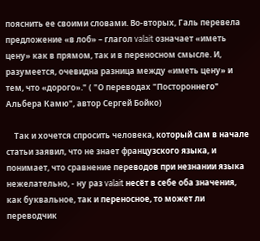пояснить ее своими словами. Во-вторых, Галь перевела предложение «в лоб» – глагол valait означает «иметь цену» как в прямом, так и в переносном смысле. И, разумеется, очевидна разница между «иметь цену» и тем, что «дорого»." ( "О переводах "Постороннего" Альбера Камю", автор Сергей Бойко)

    Так и хочется спросить человека, который сам в начале статьи заявил, что не знает французского языка, и понимает, что сравнение переводов при незнании языка нежелательно, - ну раз valait несёт в себе оба значения, как буквальное, так и переносное, то может ли переводчик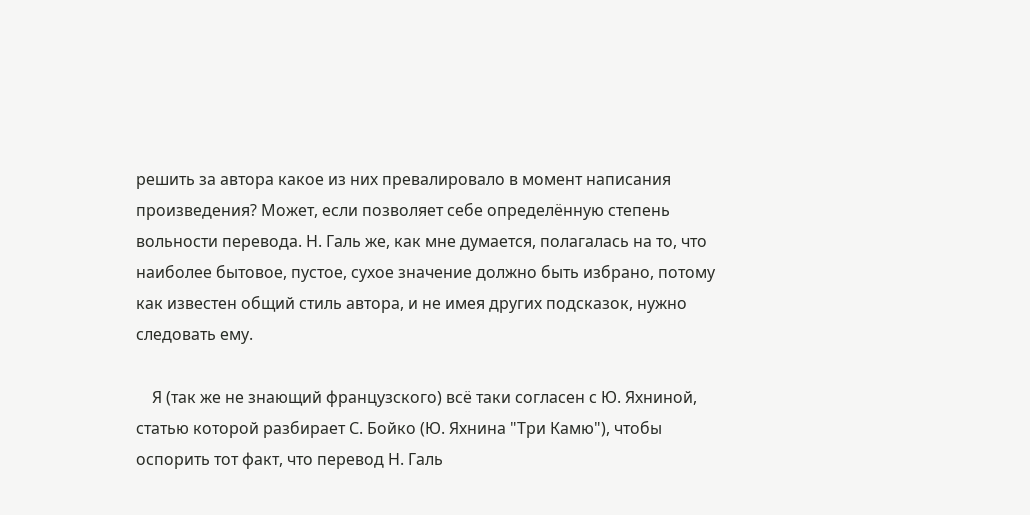решить за автора какое из них превалировало в момент написания произведения? Может, если позволяет себе определённую степень вольности перевода. Н. Галь же, как мне думается, полагалась на то, что наиболее бытовое, пустое, сухое значение должно быть избрано, потому как известен общий стиль автора, и не имея других подсказок, нужно следовать ему.

    Я (так же не знающий французского) всё таки согласен с Ю. Яхниной, статью которой разбирает С. Бойко (Ю. Яхнина "Три Камю"), чтобы оспорить тот факт, что перевод Н. Галь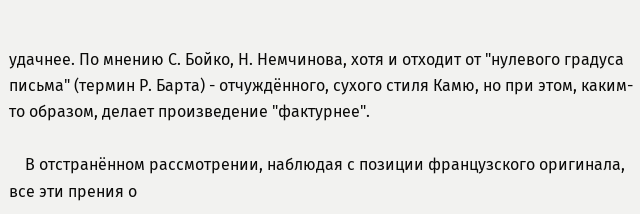удачнее. По мнению С. Бойко, Н. Немчинова, хотя и отходит от "нулевого градуса письма" (термин Р. Барта) - отчуждённого, сухого стиля Камю, но при этом, каким-то образом, делает произведение "фактурнее".

    В отстранённом рассмотрении, наблюдая с позиции французского оригинала, все эти прения о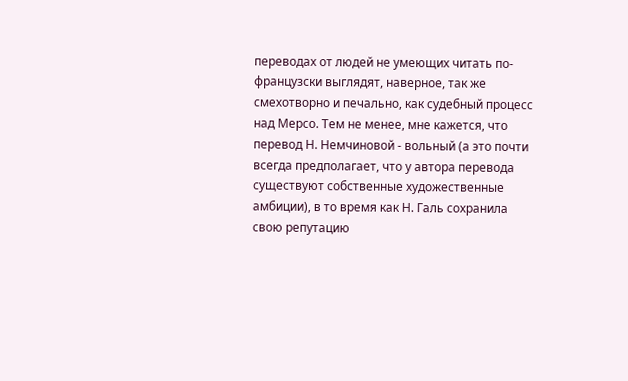переводах от людей не умеющих читать по-французски выглядят, наверное, так же смехотворно и печально, как судебный процесс над Мерсо. Тем не менее, мне кажется, что перевод Н. Немчиновой - вольный (а это почти всегда предполагает, что у автора перевода существуют собственные художественные амбиции), в то время как Н. Галь сохранила свою репутацию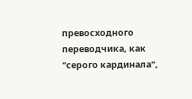превосходного переводчика, как "серого кардинала",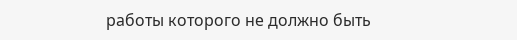работы которого не должно быть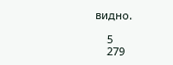видно.

    5
    279